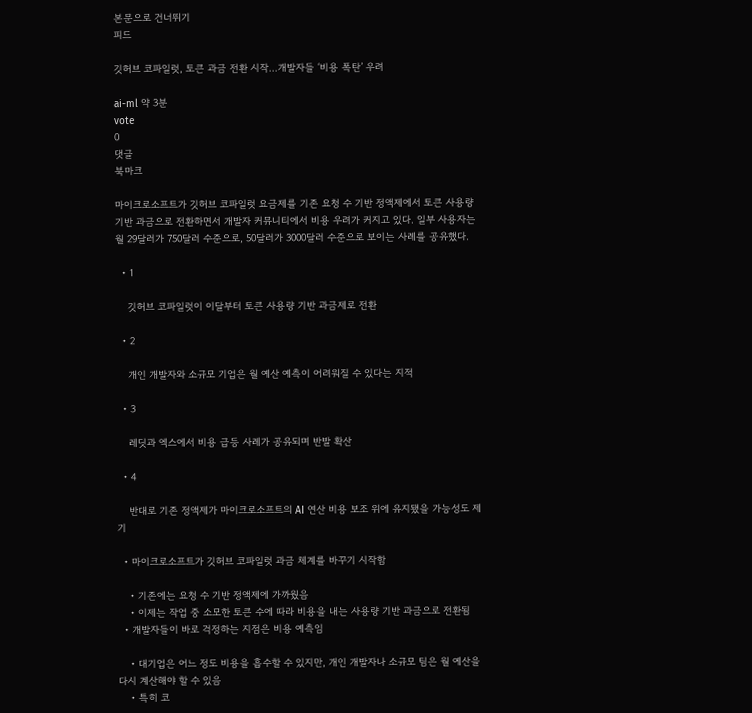본문으로 건너뛰기
피드

깃허브 코파일럿, 토큰 과금 전환 시작…개발자들 ‘비용 폭탄’ 우려

ai-ml 약 3분
vote
0
댓글
북마크

마이크로소프트가 깃허브 코파일럿 요금제를 기존 요청 수 기반 정액제에서 토큰 사용량 기반 과금으로 전환하면서 개발자 커뮤니티에서 비용 우려가 커지고 있다. 일부 사용자는 월 29달러가 750달러 수준으로, 50달러가 3000달러 수준으로 보이는 사례를 공유했다.

  • 1

    깃허브 코파일럿이 이달부터 토큰 사용량 기반 과금제로 전환

  • 2

    개인 개발자와 소규모 기업은 월 예산 예측이 어려워질 수 있다는 지적

  • 3

    레딧과 엑스에서 비용 급등 사례가 공유되며 반발 확산

  • 4

    반대로 기존 정액제가 마이크로소프트의 AI 연산 비용 보조 위에 유지됐을 가능성도 제기

  • 마이크로소프트가 깃허브 코파일럿 과금 체계를 바꾸기 시작함

    • 기존에는 요청 수 기반 정액제에 가까웠음
    • 이제는 작업 중 소모한 토큰 수에 따라 비용을 내는 사용량 기반 과금으로 전환됨
  • 개발자들이 바로 걱정하는 지점은 비용 예측임

    • 대기업은 어느 정도 비용을 흡수할 수 있지만, 개인 개발자나 소규모 팀은 월 예산을 다시 계산해야 할 수 있음
    • 특히 코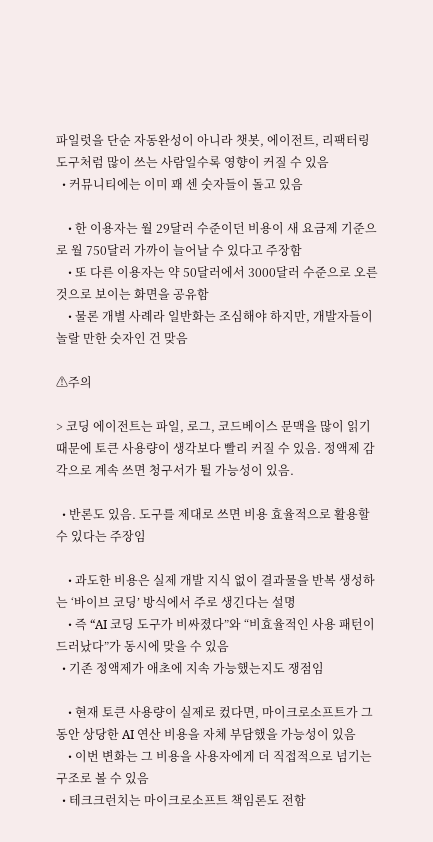파일럿을 단순 자동완성이 아니라 챗봇, 에이전트, 리팩터링 도구처럼 많이 쓰는 사람일수록 영향이 커질 수 있음
  • 커뮤니티에는 이미 꽤 센 숫자들이 돌고 있음

    • 한 이용자는 월 29달러 수준이던 비용이 새 요금제 기준으로 월 750달러 가까이 늘어날 수 있다고 주장함
    • 또 다른 이용자는 약 50달러에서 3000달러 수준으로 오른 것으로 보이는 화면을 공유함
    • 물론 개별 사례라 일반화는 조심해야 하지만, 개발자들이 놀랄 만한 숫자인 건 맞음

⚠주의

> 코딩 에이전트는 파일, 로그, 코드베이스 문맥을 많이 읽기 때문에 토큰 사용량이 생각보다 빨리 커질 수 있음. 정액제 감각으로 계속 쓰면 청구서가 튈 가능성이 있음.

  • 반론도 있음. 도구를 제대로 쓰면 비용 효율적으로 활용할 수 있다는 주장임

    • 과도한 비용은 실제 개발 지식 없이 결과물을 반복 생성하는 ‘바이브 코딩’ 방식에서 주로 생긴다는 설명
    • 즉 “AI 코딩 도구가 비싸졌다”와 “비효율적인 사용 패턴이 드러났다”가 동시에 맞을 수 있음
  • 기존 정액제가 애초에 지속 가능했는지도 쟁점임

    • 현재 토큰 사용량이 실제로 컸다면, 마이크로소프트가 그동안 상당한 AI 연산 비용을 자체 부담했을 가능성이 있음
    • 이번 변화는 그 비용을 사용자에게 더 직접적으로 넘기는 구조로 볼 수 있음
  • 테크크런치는 마이크로소프트 책임론도 전함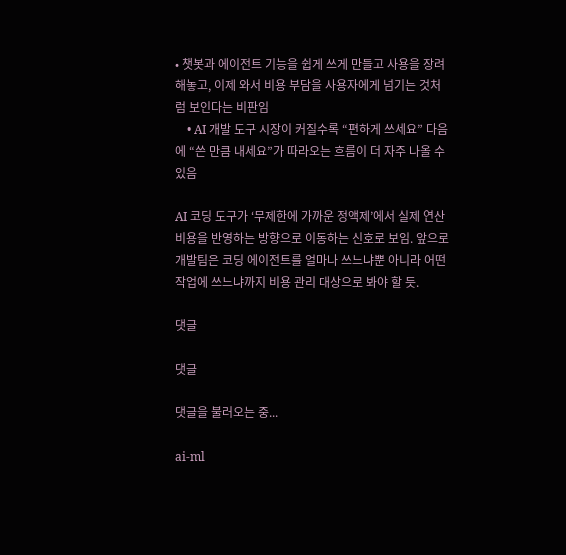• 챗봇과 에이전트 기능을 쉽게 쓰게 만들고 사용을 장려해놓고, 이제 와서 비용 부담을 사용자에게 넘기는 것처럼 보인다는 비판임
    • AI 개발 도구 시장이 커질수록 “편하게 쓰세요” 다음에 “쓴 만큼 내세요”가 따라오는 흐름이 더 자주 나올 수 있음

AI 코딩 도구가 ‘무제한에 가까운 정액제’에서 실제 연산 비용을 반영하는 방향으로 이동하는 신호로 보임. 앞으로 개발팀은 코딩 에이전트를 얼마나 쓰느냐뿐 아니라 어떤 작업에 쓰느냐까지 비용 관리 대상으로 봐야 할 듯.

댓글

댓글

댓글을 불러오는 중...

ai-ml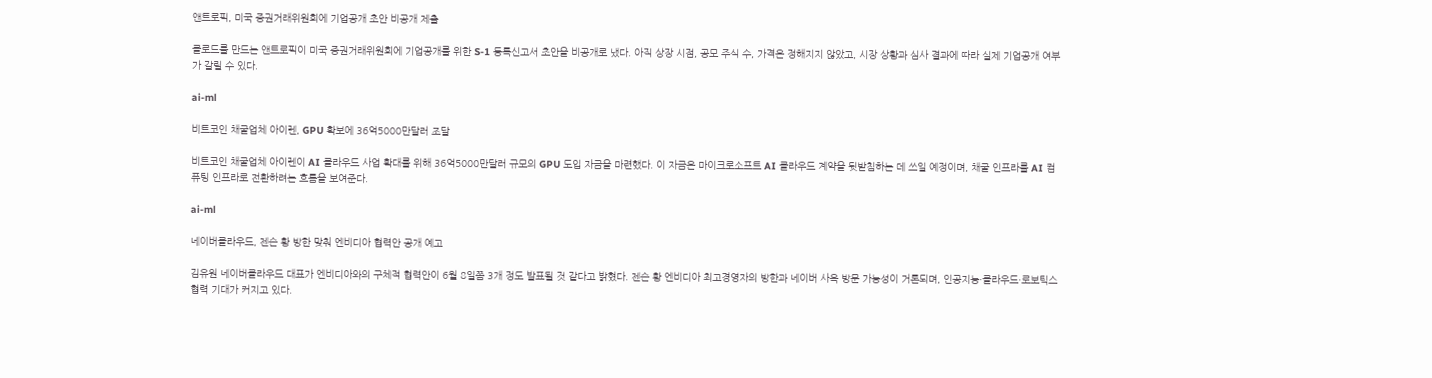앤트로픽, 미국 증권거래위원회에 기업공개 초안 비공개 제출

클로드를 만드는 앤트로픽이 미국 증권거래위원회에 기업공개를 위한 S-1 등록신고서 초안을 비공개로 냈다. 아직 상장 시점, 공모 주식 수, 가격은 정해지지 않았고, 시장 상황과 심사 결과에 따라 실제 기업공개 여부가 갈릴 수 있다.

ai-ml

비트코인 채굴업체 아이렌, GPU 확보에 36억5000만달러 조달

비트코인 채굴업체 아이렌이 AI 클라우드 사업 확대를 위해 36억5000만달러 규모의 GPU 도입 자금을 마련했다. 이 자금은 마이크로소프트 AI 클라우드 계약을 뒷받침하는 데 쓰일 예정이며, 채굴 인프라를 AI 컴퓨팅 인프라로 전환하려는 흐름을 보여준다.

ai-ml

네이버클라우드, 젠슨 황 방한 맞춰 엔비디아 협력안 공개 예고

김유원 네이버클라우드 대표가 엔비디아와의 구체적 협력안이 6월 8일쯤 3개 정도 발표될 것 같다고 밝혔다. 젠슨 황 엔비디아 최고경영자의 방한과 네이버 사옥 방문 가능성이 거론되며, 인공지능·클라우드·로보틱스 협력 기대가 커지고 있다.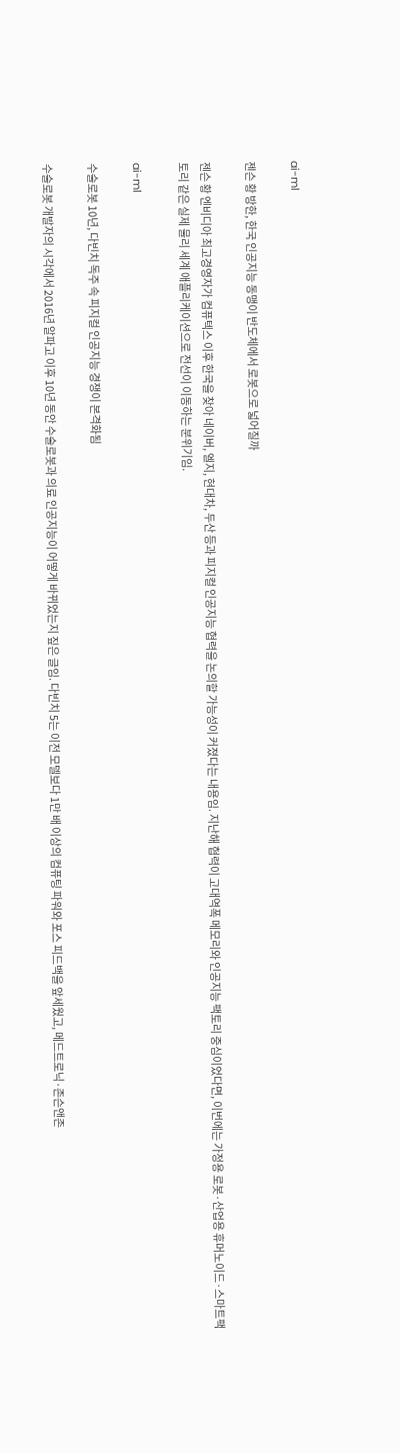ai-ml

젠슨 황 방한, 한국 인공지능 동맹이 반도체에서 로봇으로 넓어질까

젠슨 황 엔비디아 최고경영자가 컴퓨텍스 이후 한국을 찾아 네이버, 엘지, 현대차, 두산 등과 피지컬 인공지능 협력을 논의할 가능성이 커졌다는 내용임. 지난해 협력이 고대역폭 메모리와 인공지능 팩토리 중심이었다면, 이번에는 가정용 로봇·산업용 휴머노이드·스마트팩토리 같은 실제 물리 세계 애플리케이션으로 전선이 이동하는 분위기임.

ai-ml

수술로봇 10년, 다빈치 독주 속 피지컬 인공지능 경쟁이 본격화됨

수술로봇 개발자의 시각에서 2016년 알파고 이후 10년 동안 수술로봇과 의료 인공지능이 어떻게 바뀌었는지 짚은 글임. 다빈치 5는 이전 모델보다 1만 배 이상의 컴퓨팅 파워와 포스 피드백을 앞세웠고, 메드트로닉·존슨앤존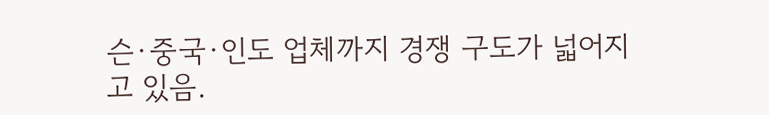슨·중국·인도 업체까지 경쟁 구도가 넓어지고 있음.